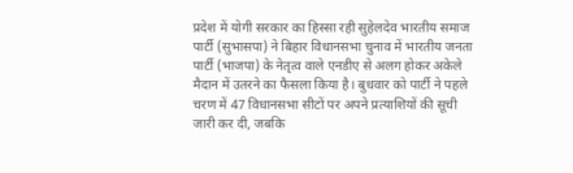प्रदेश में योगी सरकार का हिस्सा रही सुहेलदेव भारतीय समाज पार्टी (सुभासपा) ने बिहार विधानसभा चुनाव में भारतीय जनता पार्टी (भाजपा) के नेतृत्व वाले एनडीए से अलग होकर अकेले मैदान में उतरने का फैसला किया है। बुधवार को पार्टी ने पहले चरण में 47 विधानसभा सीटों पर अपने प्रत्याशियों की सूची जारी कर दी, जबकि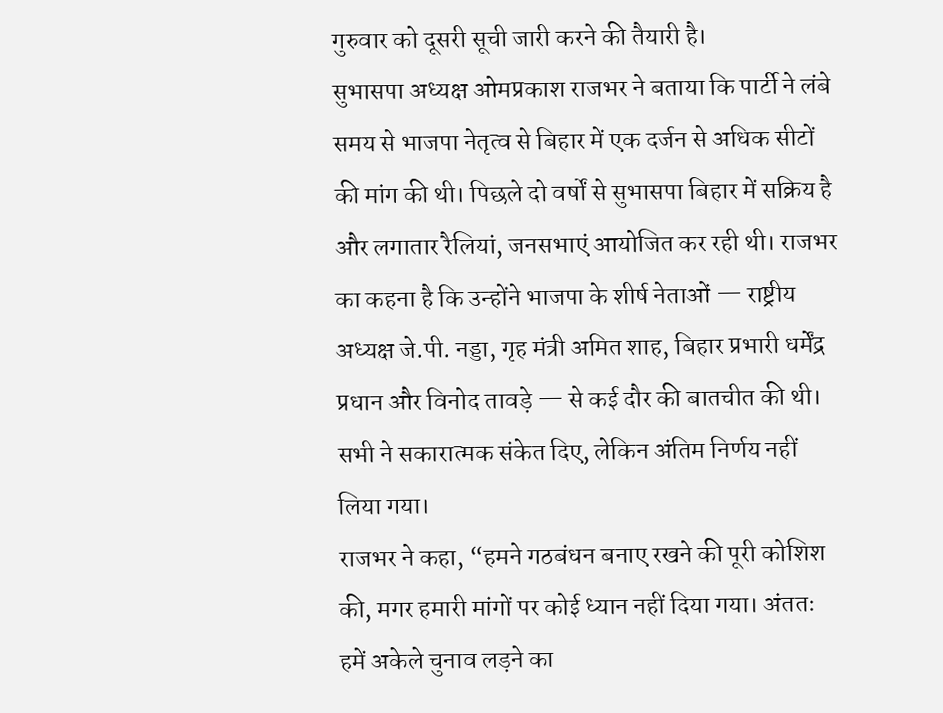गुरुवार को दूसरी सूची जारी करने की तैयारी है।
सुभासपा अध्यक्ष ओमप्रकाश राजभर ने बताया कि पार्टी ने लंबे समय से भाजपा नेतृत्व से बिहार में एक दर्जन से अधिक सीटों की मांग की थी। पिछले दो वर्षों से सुभासपा बिहार में सक्रिय है और लगातार रैलियां, जनसभाएं आयोजित कर रही थी। राजभर का कहना है कि उन्होंने भाजपा के शीर्ष नेताओं — राष्ट्रीय अध्यक्ष जे.पी. नड्डा, गृह मंत्री अमित शाह, बिहार प्रभारी धर्मेंद्र प्रधान और विनोद तावड़े — से कई दौर की बातचीत की थी। सभी ने सकारात्मक संकेत दिए, लेकिन अंतिम निर्णय नहीं लिया गया।
राजभर ने कहा, “हमने गठबंधन बनाए रखने की पूरी कोशिश की, मगर हमारी मांगों पर कोई ध्यान नहीं दिया गया। अंततः हमें अकेले चुनाव लड़ने का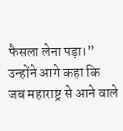फैसला लेना पड़ा।” उन्होंने आगे कहा कि जब महाराष्ट्र से आने वाले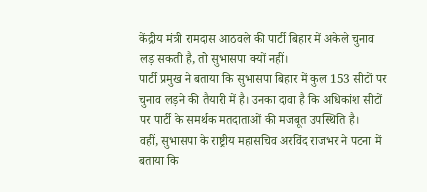केंद्रीय मंत्री रामदास आठवले की पार्टी बिहार में अकेले चुनाव लड़ सकती है, तो सुभासपा क्यों नहीं।
पार्टी प्रमुख ने बताया कि सुभासपा बिहार में कुल 153 सीटों पर चुनाव लड़ने की तैयारी में है। उनका दावा है कि अधिकांश सीटों पर पार्टी के समर्थक मतदाताओं की मजबूत उपस्थिति है।
वहीं, सुभासपा के राष्ट्रीय महासचिव अरविंद राजभर ने पटना में बताया कि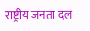राष्ट्रीय जनता दल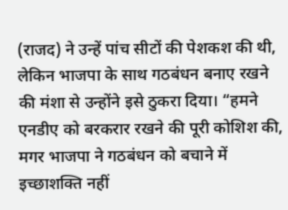(राजद) ने उन्हें पांच सीटों की पेशकश की थी, लेकिन भाजपा के साथ गठबंधन बनाए रखने की मंशा से उन्होंने इसे ठुकरा दिया। “हमने एनडीए को बरकरार रखने की पूरी कोशिश की, मगर भाजपा ने गठबंधन को बचाने में इच्छाशक्ति नहीं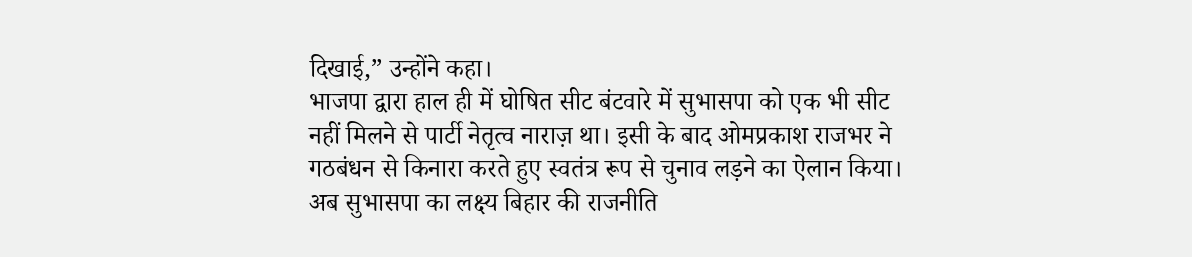दिखाई,” उन्होंने कहा।
भाजपा द्वारा हाल ही में घोषित सीट बंटवारे में सुभासपा को एक भी सीट नहीं मिलने से पार्टी नेतृत्व नाराज़ था। इसी के बाद ओमप्रकाश राजभर ने गठबंधन से किनारा करते हुए स्वतंत्र रूप से चुनाव लड़ने का ऐलान किया। अब सुभासपा का लक्ष्य बिहार की राजनीति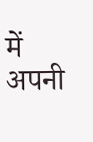में अपनी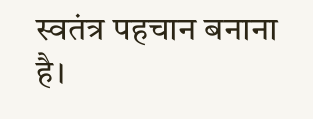स्वतंत्र पहचान बनाना है।